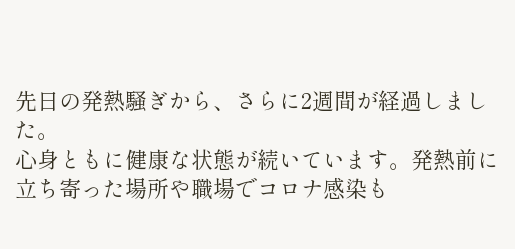先日の発熱騒ぎから、さらに2週間が経過しました。
心身ともに健康な状態が続いています。発熱前に立ち寄った場所や職場でコロナ感染も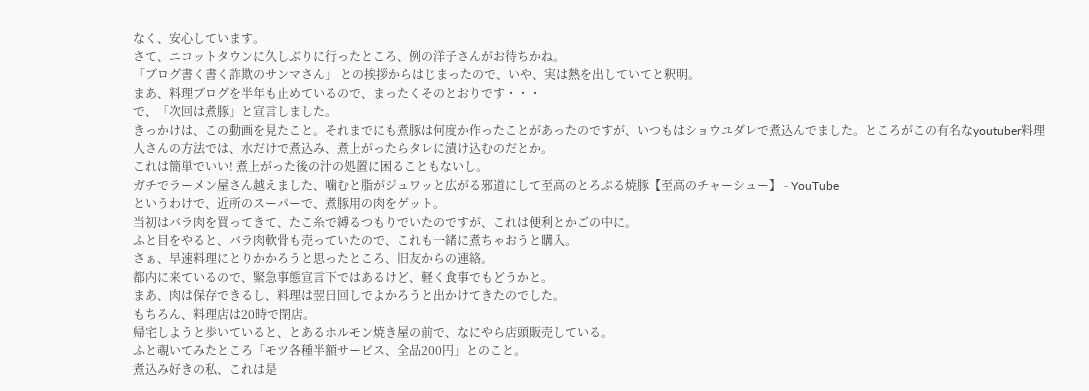なく、安心しています。
さて、ニコットタウンに久しぶりに行ったところ、例の洋子さんがお待ちかね。
「ブログ書く書く詐欺のサンマさん」 との挨拶からはじまったので、いや、実は熱を出していてと釈明。
まあ、料理ブログを半年も止めているので、まったくそのとおりです・・・
で、「次回は煮豚」と宣言しました。
きっかけは、この動画を見たこと。それまでにも煮豚は何度か作ったことがあったのですが、いつもはショウユダレで煮込んでました。ところがこの有名なyoutuber料理人さんの方法では、水だけで煮込み、煮上がったらタレに漬け込むのだとか。
これは簡単でいい! 煮上がった後の汁の処置に困ることもないし。
ガチでラーメン屋さん越えました、噛むと脂がジュワッと広がる邪道にして至高のとろぷる焼豚【至高のチャーシュー】 - YouTube
というわけで、近所のスーパーで、煮豚用の肉をゲット。
当初はバラ肉を買ってきて、たこ糸で縛るつもりでいたのですが、これは便利とかごの中に。
ふと目をやると、バラ肉軟骨も売っていたので、これも一緒に煮ちゃおうと購入。
さぁ、早速料理にとりかかろうと思ったところ、旧友からの連絡。
都内に来ているので、緊急事態宣言下ではあるけど、軽く食事でもどうかと。
まあ、肉は保存できるし、料理は翌日回しでよかろうと出かけてきたのでした。
もちろん、料理店は20時で閉店。
帰宅しようと歩いていると、とあるホルモン焼き屋の前で、なにやら店頭販売している。
ふと覗いてみたところ「モツ各種半額サービス、全品200円」とのこと。
煮込み好きの私、これは是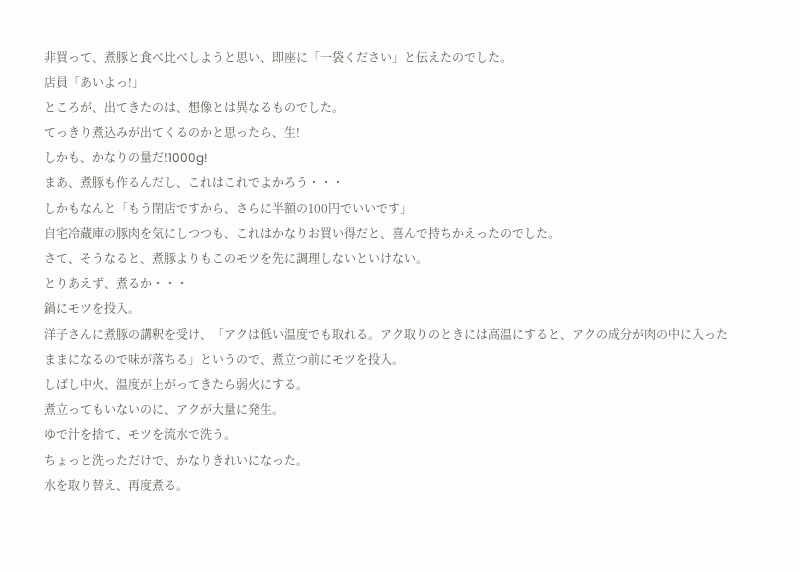非買って、煮豚と食べ比べしようと思い、即座に「一袋ください」と伝えたのでした。
店員「あいよっ!」
ところが、出てきたのは、想像とは異なるものでした。
てっきり煮込みが出てくるのかと思ったら、生!
しかも、かなりの量だ!1000g!
まあ、煮豚も作るんだし、これはこれでよかろう・・・
しかもなんと「もう閉店ですから、さらに半額の100円でいいです」
自宅冷蔵庫の豚肉を気にしつつも、これはかなりお買い得だと、喜んで持ちかえったのでした。
さて、そうなると、煮豚よりもこのモツを先に調理しないといけない。
とりあえず、煮るか・・・
鍋にモツを投入。
洋子さんに煮豚の講釈を受け、「アクは低い温度でも取れる。アク取りのときには高温にすると、アクの成分が肉の中に入ったままになるので味が落ちる」というので、煮立つ前にモツを投入。
しばし中火、温度が上がってきたら弱火にする。
煮立ってもいないのに、アクが大量に発生。
ゆで汁を捨て、モツを流水で洗う。
ちょっと洗っただけで、かなりきれいになった。
水を取り替え、再度煮る。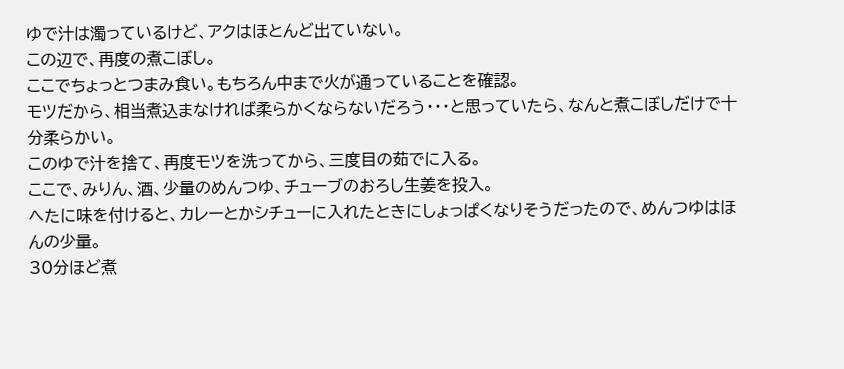ゆで汁は濁っているけど、アクはほとんど出ていない。
この辺で、再度の煮こぼし。
ここでちょっとつまみ食い。もちろん中まで火が通っていることを確認。
モツだから、相当煮込まなければ柔らかくならないだろう・・・と思っていたら、なんと煮こぼしだけで十分柔らかい。
このゆで汁を捨て、再度モツを洗ってから、三度目の茹でに入る。
ここで、みりん、酒、少量のめんつゆ、チューブのおろし生姜を投入。
へたに味を付けると、カレーとかシチューに入れたときにしょっぱくなりそうだったので、めんつゆはほんの少量。
30分ほど煮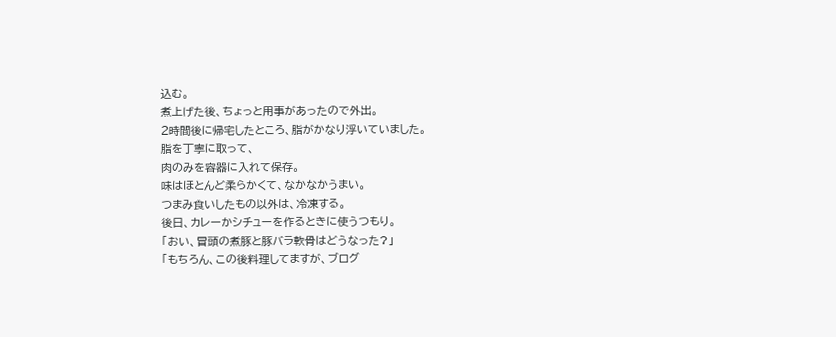込む。
煮上げた後、ちょっと用事があったので外出。
2時間後に帰宅したところ、脂がかなり浮いていました。
脂を丁寧に取って、
肉のみを容器に入れて保存。
味はほとんど柔らかくて、なかなかうまい。
つまみ食いしたもの以外は、冷凍する。
後日、カレーかシチューを作るときに使うつもり。
「おい、冒頭の煮豚と豚バラ軟骨はどうなった?」
「もちろん、この後料理してますが、ブログ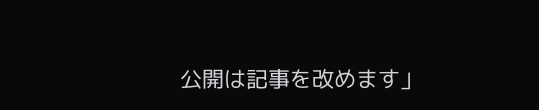公開は記事を改めます」